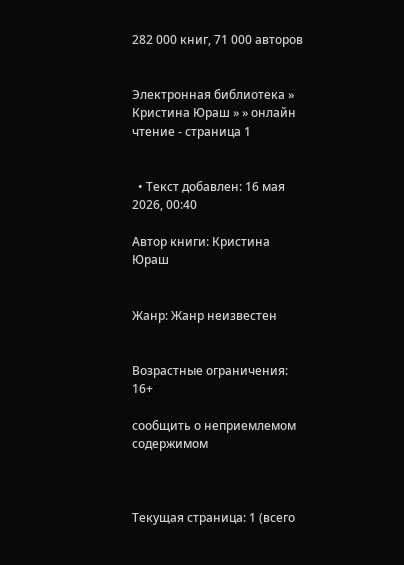282 000 книг, 71 000 авторов


Электронная библиотека » Кристина Юраш » » онлайн чтение - страница 1


  • Текст добавлен: 16 мая 2026, 00:40

Автор книги: Кристина Юраш


Жанр: Жанр неизвестен


Возрастные ограничения: 16+

сообщить о неприемлемом содержимом



Текущая страница: 1 (всего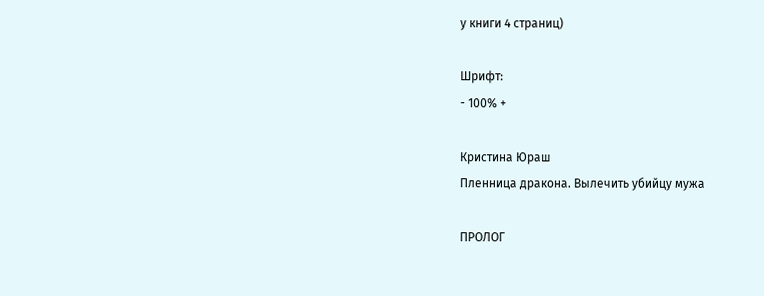у книги 4 страниц)

Шрифт:
- 100% +

Кристина Юраш
Пленница дракона. Вылечить убийцу мужа

ПРОЛОГ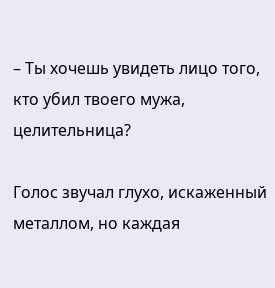– Ты хочешь увидеть лицо того, кто убил твоего мужа, целительница?

Голос звучал глухо, искаженный металлом, но каждая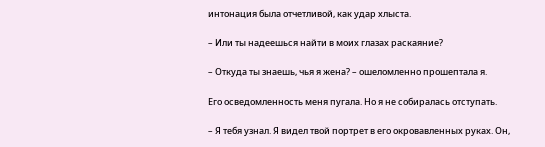интонация была отчетливой, как удар хлыста.

– Или ты надеешься найти в моих глазах раскаяние?

– Откуда ты знаешь, чья я жена? – ошеломленно прошептала я.

Его осведомленность меня пугала. Но я не собиралась отступать.

– Я тебя узнал. Я видел твой портрет в его окровавленных руках. Он,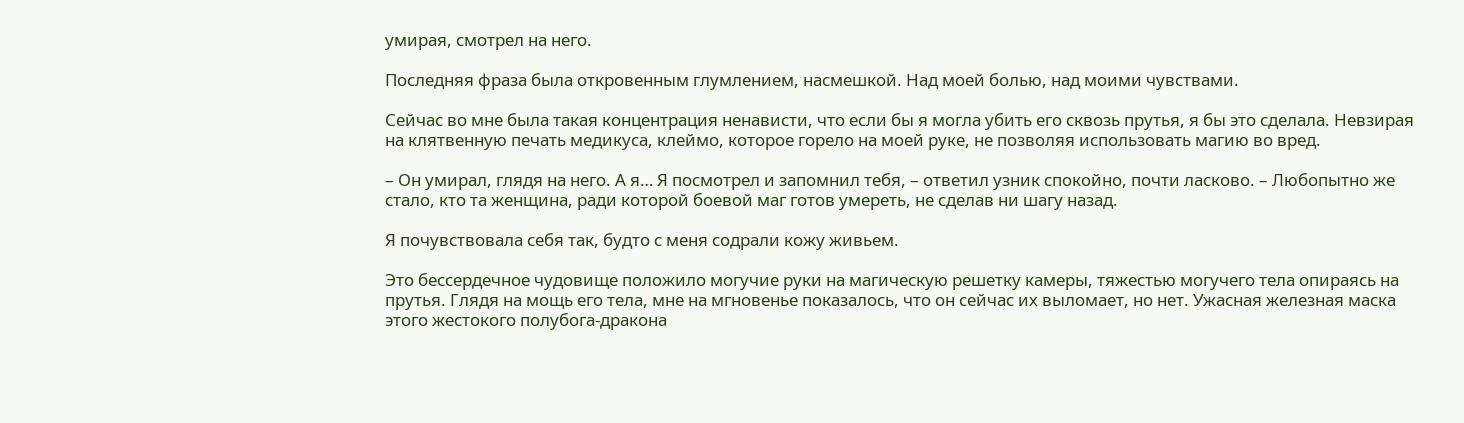умирая, смотрел на него.

Последняя фраза была откровенным глумлением, насмешкой. Над моей болью, над моими чувствами.

Сейчас во мне была такая концентрация ненависти, что если бы я могла убить его сквозь прутья, я бы это сделала. Невзирая на клятвенную печать медикуса, клеймо, которое горело на моей руке, не позволяя использовать магию во вред.

– Он умирал, глядя на него. А я… Я посмотрел и запомнил тебя, – ответил узник спокойно, почти ласково. – Любопытно же стало, кто та женщина, ради которой боевой маг готов умереть, не сделав ни шагу назад.

Я почувствовала себя так, будто с меня содрали кожу живьем.

Это бессердечное чудовище положило могучие руки на магическую решетку камеры, тяжестью могучего тела опираясь на прутья. Глядя на мощь его тела, мне на мгновенье показалось, что он сейчас их выломает, но нет. Ужасная железная маска этого жестокого полубога-дракона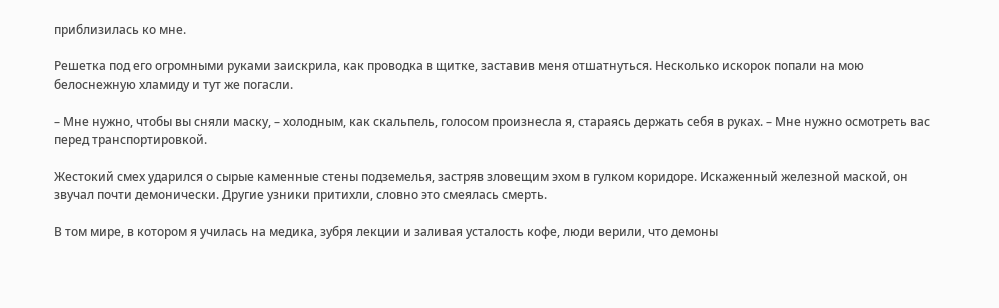приблизилась ко мне.

Решетка под его огромными руками заискрила, как проводка в щитке, заставив меня отшатнуться. Несколько искорок попали на мою белоснежную хламиду и тут же погасли.

– Мне нужно, чтобы вы сняли маску, – холодным, как скальпель, голосом произнесла я, стараясь держать себя в руках. – Мне нужно осмотреть вас перед транспортировкой.

Жестокий смех ударился о сырые каменные стены подземелья, застряв зловещим эхом в гулком коридоре. Искаженный железной маской, он звучал почти демонически. Другие узники притихли, словно это смеялась смерть.

В том мире, в котором я училась на медика, зубря лекции и заливая усталость кофе, люди верили, что демоны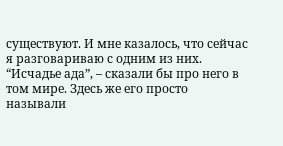существуют. И мне казалось, что сейчас я разговариваю с одним из них. “Исчадье ада”, – сказали бы про него в том мире. Здесь же его просто называли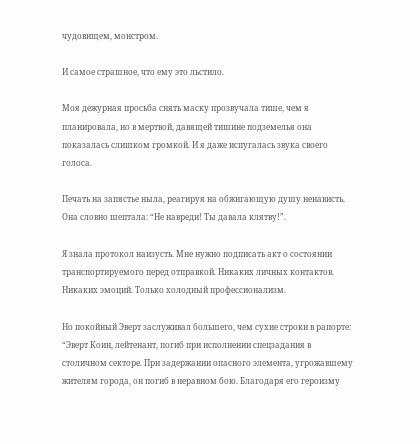чудовищем, монстром.

И самое страшное, что ему это льстило.

Моя дежурная просьба снять маску прозвучала тише, чем я планировала, но в мертвой, давящей тишине подземелья она показалась слишком громкой. И я даже испугалась звука своего голоса.

Печать на запястье ныла, реагируя на обжигающую душу ненависть. Она словно шептала: “Не навреди! Ты давала клятву!”.

Я знала протокол наизусть. Мне нужно подписать акт о состоянии транспортируемого перед отправкой. Никаких личных контактов. Никаких эмоций. Только холодный профессионализм.

Но покойный Эверт заслуживал большего, чем сухие строки в рапорте: “Эверт Коин, лейтенант, погиб при исполнении спецзадания в столичном секторе. При задержании опасного элемента, угрожавшему жителям города, он погиб в неравном бою. Благодаря его героизму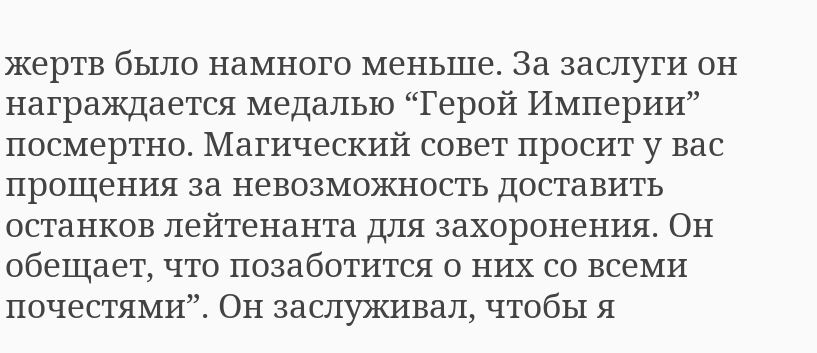жертв было намного меньше. За заслуги он награждается медалью “Герой Империи” посмертно. Магический совет просит у вас прощения за невозможность доставить останков лейтенанта для захоронения. Он обещает, что позаботится о них со всеми почестями”. Он заслуживал, чтобы я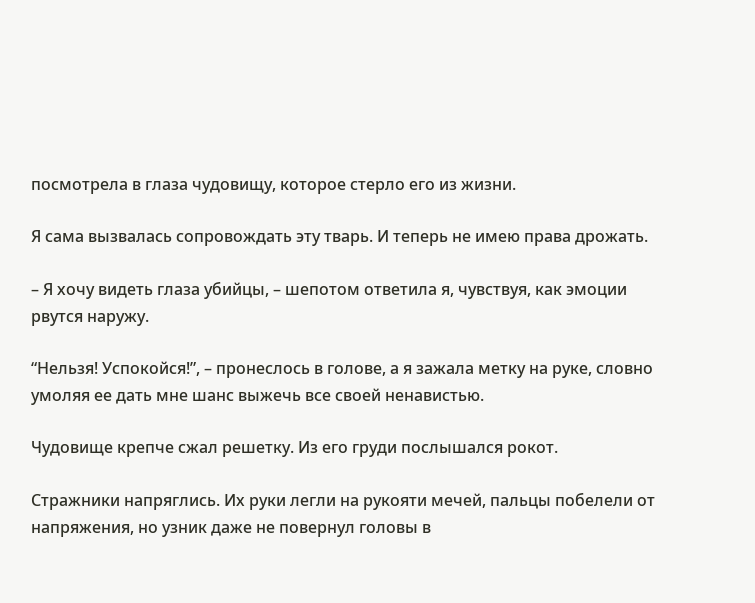посмотрела в глаза чудовищу, которое стерло его из жизни.

Я сама вызвалась сопровождать эту тварь. И теперь не имею права дрожать.

– Я хочу видеть глаза убийцы, – шепотом ответила я, чувствуя, как эмоции рвутся наружу.

“Нельзя! Успокойся!”, – пронеслось в голове, а я зажала метку на руке, словно умоляя ее дать мне шанс выжечь все своей ненавистью.

Чудовище крепче сжал решетку. Из его груди послышался рокот.

Стражники напряглись. Их руки легли на рукояти мечей, пальцы побелели от напряжения, но узник даже не повернул головы в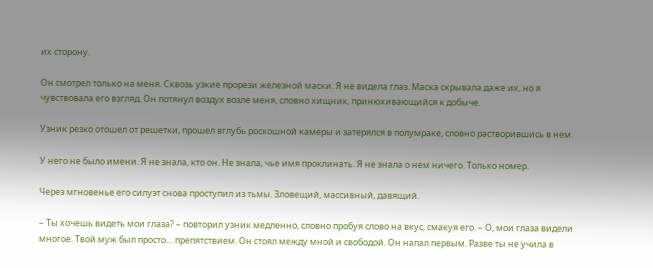их сторону.

Он смотрел только на меня. Сквозь узкие прорези железной маски. Я не видела глаз. Маска скрывала даже их, но я чувствовала его взгляд. Он потянул воздух возле меня, словно хищник, принюхивающийся к добыче.

Узник резко отошел от решетки, прошел вглубь роскошной камеры и затерялся в полумраке, словно растворившись в нем.

У него не было имени. Я не знала, кто он. Не знала, чье имя проклинать. Я не знала о нем ничего. Только номер.

Через мгновенье его силуэт снова проступил из тьмы. Зловещий, массивный, давящий.

– Ты хочешь видеть мои глаза? – повторил узник медленно, словно пробуя слово на вкус, смакуя его. – О, мои глаза видели многое. Твой муж был просто… препятствием. Он стоял между мной и свободой. Он напал первым. Разве ты не учила в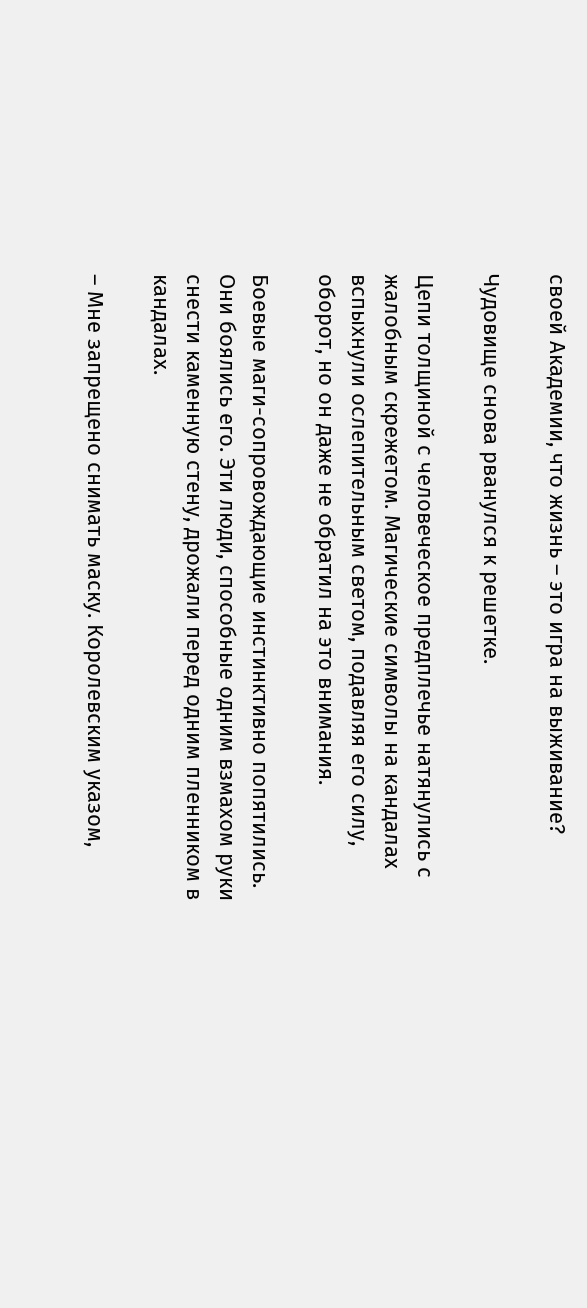своей Академии, что жизнь – это игра на выживание?

Чудовище снова рванулся к решетке.

Цепи толщиной с человеческое предплечье натянулись с жалобным скрежетом. Магические символы на кандалах вспыхнули ослепительным светом, подавляя его силу, оборот, но он даже не обратил на это внимания.

Боевые маги-сопровождающие инстинктивно попятились. Они боялись его. Эти люди, способные одним взмахом руки снести каменную стену, дрожали перед одним пленником в кандалах.

– Мне запрещено снимать маску. Королевским указом,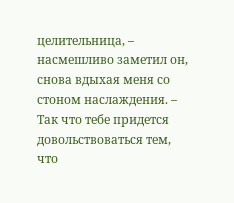целительница, – насмешливо заметил он, снова вдыхая меня со стоном наслаждения. – Так что тебе придется довольствоваться тем, что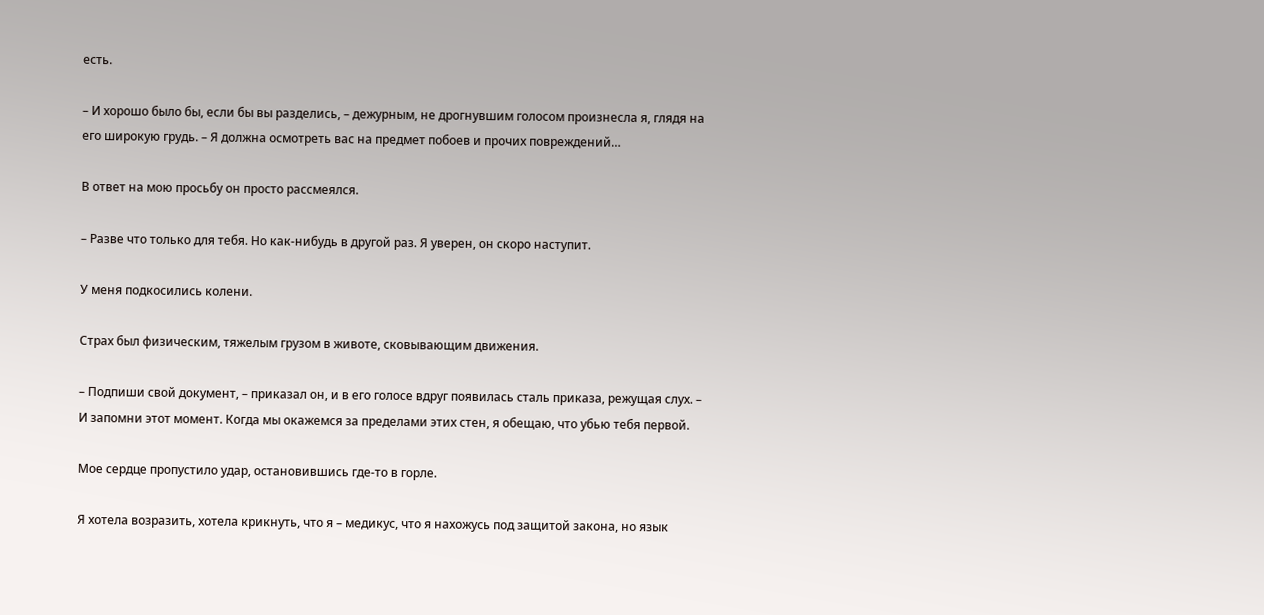есть.

– И хорошо было бы, если бы вы разделись, – дежурным, не дрогнувшим голосом произнесла я, глядя на его широкую грудь. – Я должна осмотреть вас на предмет побоев и прочих повреждений…

В ответ на мою просьбу он просто рассмеялся.

– Разве что только для тебя. Но как-нибудь в другой раз. Я уверен, он скоро наступит.

У меня подкосились колени.

Страх был физическим, тяжелым грузом в животе, сковывающим движения.

– Подпиши свой документ, – приказал он, и в его голосе вдруг появилась сталь приказа, режущая слух. – И запомни этот момент. Когда мы окажемся за пределами этих стен, я обещаю, что убью тебя первой.

Мое сердце пропустило удар, остановившись где-то в горле.

Я хотела возразить, хотела крикнуть, что я – медикус, что я нахожусь под защитой закона, но язык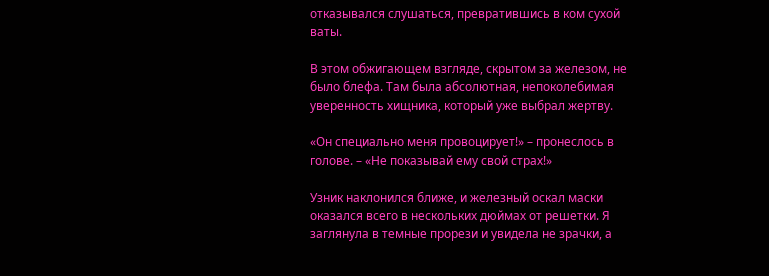отказывался слушаться, превратившись в ком сухой ваты.

В этом обжигающем взгляде, скрытом за железом, не было блефа. Там была абсолютная, непоколебимая уверенность хищника, который уже выбрал жертву.

«Он специально меня провоцирует!» – пронеслось в голове. – «Не показывай ему свой страх!»

Узник наклонился ближе, и железный оскал маски оказался всего в нескольких дюймах от решетки. Я заглянула в темные прорези и увидела не зрачки, а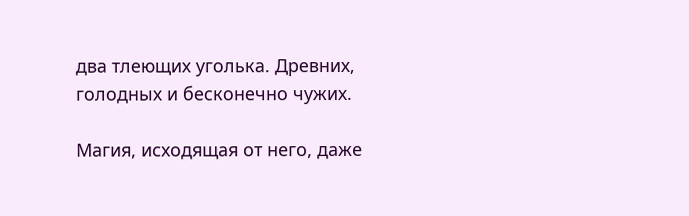два тлеющих уголька. Древних, голодных и бесконечно чужих.

Магия, исходящая от него, даже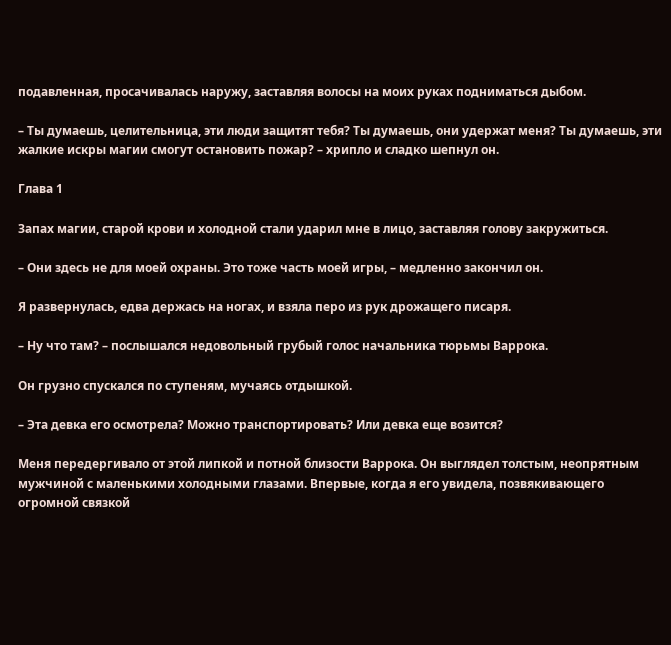подавленная, просачивалась наружу, заставляя волосы на моих руках подниматься дыбом.

– Ты думаешь, целительница, эти люди защитят тебя? Ты думаешь, они удержат меня? Ты думаешь, эти жалкие искры магии смогут остановить пожар? – хрипло и сладко шепнул он.

Глава 1

Запах магии, старой крови и холодной стали ударил мне в лицо, заставляя голову закружиться.

– Они здесь не для моей охраны. Это тоже часть моей игры, – медленно закончил он.

Я развернулась, едва держась на ногах, и взяла перо из рук дрожащего писаря.

– Ну что там? – послышался недовольный грубый голос начальника тюрьмы Варрока.

Он грузно спускался по ступеням, мучаясь отдышкой.

– Эта девка его осмотрела? Можно транспортировать? Или девка еще возится?

Меня передергивало от этой липкой и потной близости Варрока. Он выглядел толстым, неопрятным мужчиной с маленькими холодными глазами. Впервые, когда я его увидела, позвякивающего огромной связкой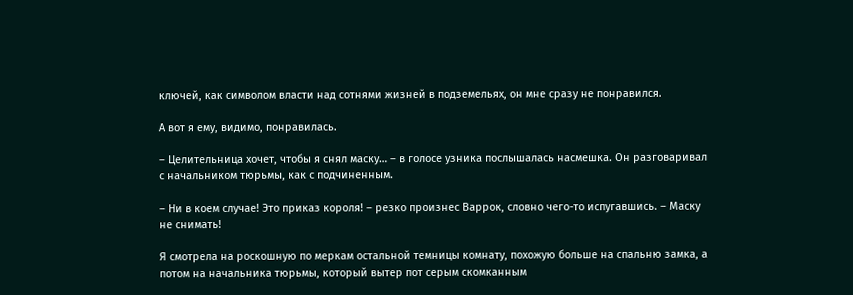ключей, как символом власти над сотнями жизней в подземельях, он мне сразу не понравился.

А вот я ему, видимо, понравилась.

– Целительница хочет, чтобы я снял маску… – в голосе узника послышалась насмешка. Он разговаривал с начальником тюрьмы, как с подчиненным.

– Ни в коем случае! Это приказ короля! – резко произнес Варрок, словно чего-то испугавшись. – Маску не снимать!

Я смотрела на роскошную по меркам остальной темницы комнату, похожую больше на спальню замка, а потом на начальника тюрьмы, который вытер пот серым скомканным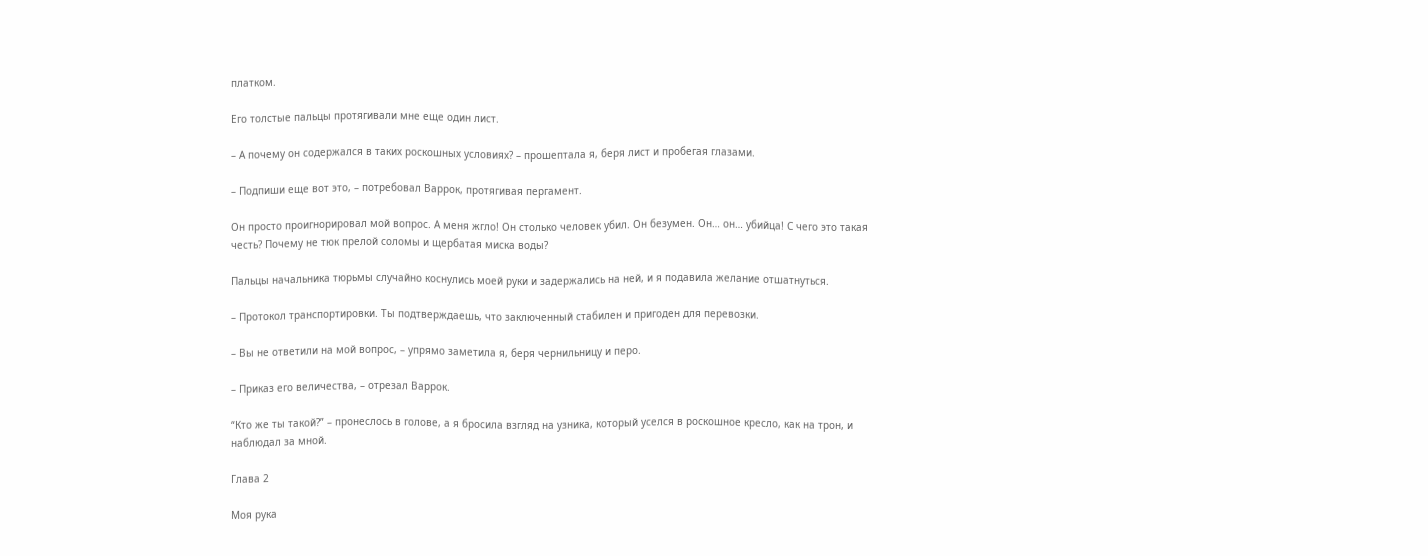платком.

Его толстые пальцы протягивали мне еще один лист.

– А почему он содержался в таких роскошных условиях? – прошептала я, беря лист и пробегая глазами.

– Подпиши еще вот это, – потребовал Варрок, протягивая пергамент.

Он просто проигнорировал мой вопрос. А меня жгло! Он столько человек убил. Он безумен. Он… он… убийца! С чего это такая честь? Почему не тюк прелой соломы и щербатая миска воды?

Пальцы начальника тюрьмы случайно коснулись моей руки и задержались на ней, и я подавила желание отшатнуться.

– Протокол транспортировки. Ты подтверждаешь, что заключенный стабилен и пригоден для перевозки.

– Вы не ответили на мой вопрос, – упрямо заметила я, беря чернильницу и перо.

– Приказ его величества, – отрезал Варрок.

“Кто же ты такой?” – пронеслось в голове, а я бросила взгляд на узника, который уселся в роскошное кресло, как на трон, и наблюдал за мной.

Глава 2

Моя рука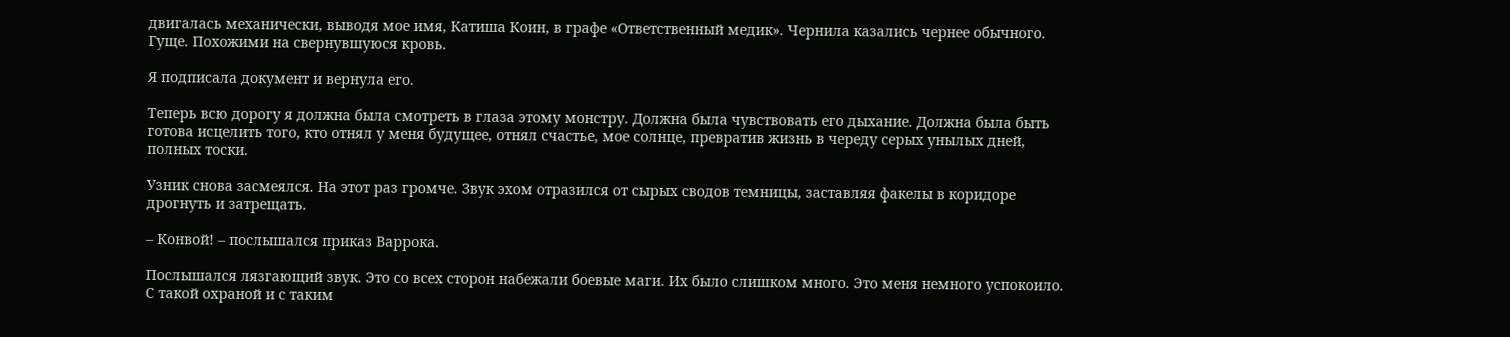двигалась механически, выводя мое имя, Катиша Коин, в графе «Ответственный медик». Чернила казались чернее обычного. Гуще. Похожими на свернувшуюся кровь.

Я подписала документ и вернула его.

Теперь всю дорогу я должна была смотреть в глаза этому монстру. Должна была чувствовать его дыхание. Должна была быть готова исцелить того, кто отнял у меня будущее, отнял счастье, мое солнце, превратив жизнь в череду серых унылых дней, полных тоски.

Узник снова засмеялся. На этот раз громче. Звук эхом отразился от сырых сводов темницы, заставляя факелы в коридоре дрогнуть и затрещать.

– Конвой! – послышался приказ Варрока.

Послышался лязгающий звук. Это со всех сторон набежали боевые маги. Их было слишком много. Это меня немного успокоило. С такой охраной и с таким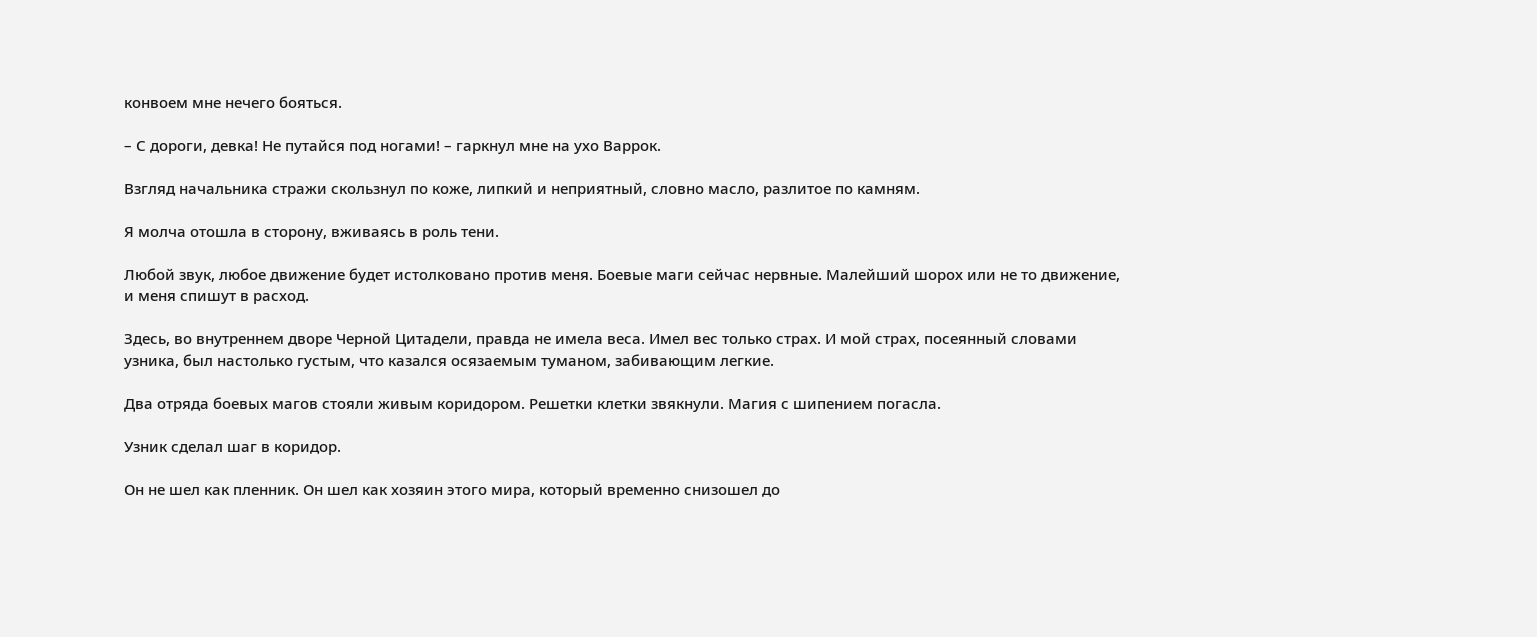конвоем мне нечего бояться.

– С дороги, девка! Не путайся под ногами! – гаркнул мне на ухо Варрок.

Взгляд начальника стражи скользнул по коже, липкий и неприятный, словно масло, разлитое по камням.

Я молча отошла в сторону, вживаясь в роль тени.

Любой звук, любое движение будет истолковано против меня. Боевые маги сейчас нервные. Малейший шорох или не то движение, и меня спишут в расход.

Здесь, во внутреннем дворе Черной Цитадели, правда не имела веса. Имел вес только страх. И мой страх, посеянный словами узника, был настолько густым, что казался осязаемым туманом, забивающим легкие.

Два отряда боевых магов стояли живым коридором. Решетки клетки звякнули. Магия с шипением погасла.

Узник сделал шаг в коридор.

Он не шел как пленник. Он шел как хозяин этого мира, который временно снизошел до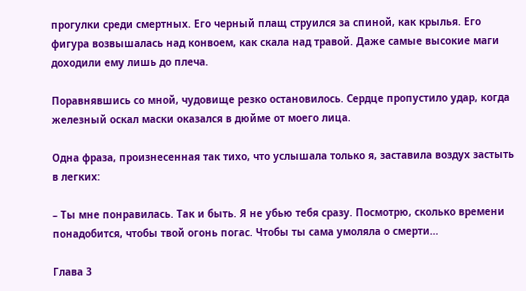прогулки среди смертных. Его черный плащ струился за спиной, как крылья. Его фигура возвышалась над конвоем, как скала над травой. Даже самые высокие маги доходили ему лишь до плеча.

Поравнявшись со мной, чудовище резко остановилось. Сердце пропустило удар, когда железный оскал маски оказался в дюйме от моего лица.

Одна фраза, произнесенная так тихо, что услышала только я, заставила воздух застыть в легких:

– Ты мне понравилась. Так и быть. Я не убью тебя сразу. Посмотрю, сколько времени понадобится, чтобы твой огонь погас. Чтобы ты сама умоляла о смерти…

Глава 3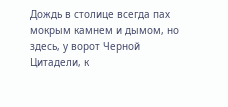Дождь в столице всегда пах мокрым камнем и дымом, но здесь, у ворот Черной Цитадели, к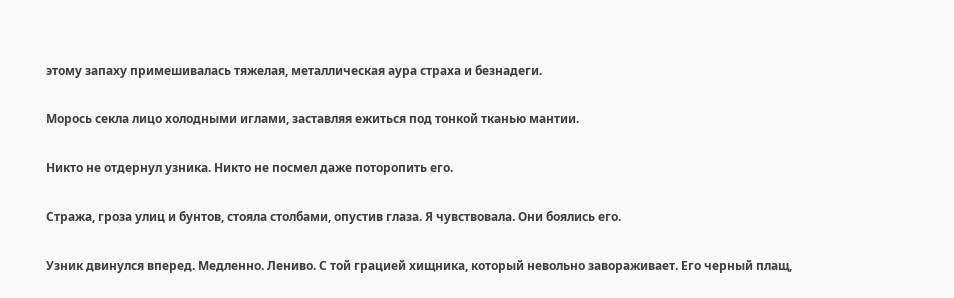этому запаху примешивалась тяжелая, металлическая аура страха и безнадеги.

Морось секла лицо холодными иглами, заставляя ежиться под тонкой тканью мантии.

Никто не отдернул узника. Никто не посмел даже поторопить его.

Стража, гроза улиц и бунтов, стояла столбами, опустив глаза. Я чувствовала. Они боялись его.

Узник двинулся вперед. Медленно. Лениво. С той грацией хищника, который невольно завораживает. Его черный плащ,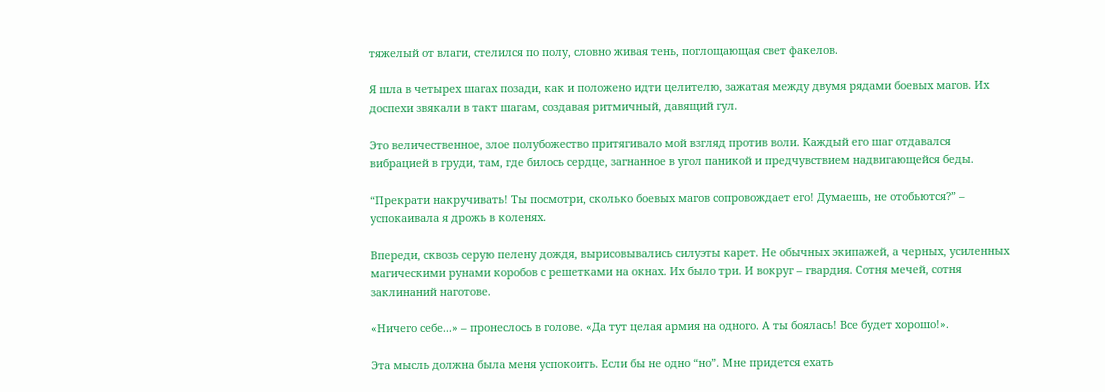тяжелый от влаги, стелился по полу, словно живая тень, поглощающая свет факелов.

Я шла в четырех шагах позади, как и положено идти целителю, зажатая между двумя рядами боевых магов. Их доспехи звякали в такт шагам, создавая ритмичный, давящий гул.

Это величественное, злое полубожество притягивало мой взгляд против воли. Каждый его шаг отдавался вибрацией в груди, там, где билось сердце, загнанное в угол паникой и предчувствием надвигающейся беды.

“Прекрати накручивать! Ты посмотри, сколько боевых магов сопровождает его! Думаешь, не отобьются?” – успокаивала я дрожь в коленях.

Впереди, сквозь серую пелену дождя, вырисовывались силуэты карет. Не обычных экипажей, а черных, усиленных магическими рунами коробов с решетками на окнах. Их было три. И вокруг – гвардия. Сотня мечей, сотня заклинаний наготове.

«Ничего себе...» – пронеслось в голове. «Да тут целая армия на одного. А ты боялась! Все будет хорошо!».

Эта мысль должна была меня успокоить. Если бы не одно “но”. Мне придется ехать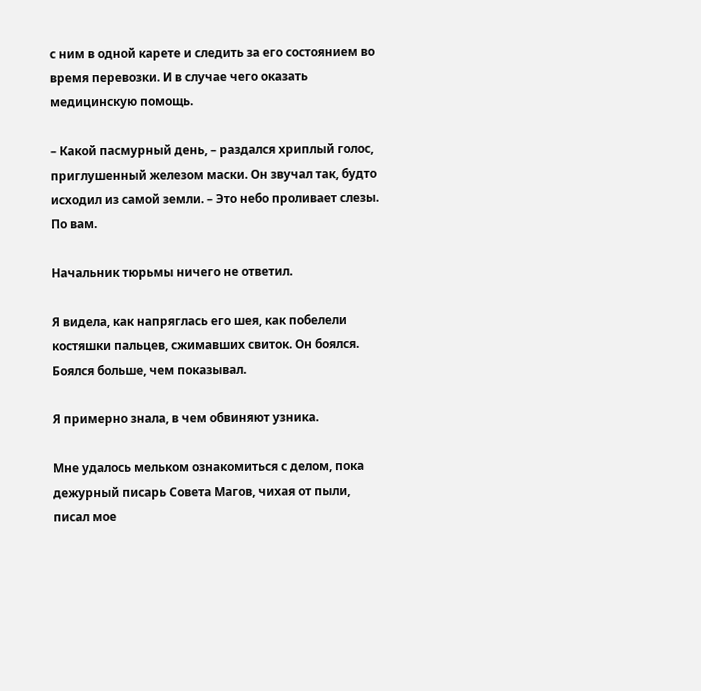с ним в одной карете и следить за его состоянием во время перевозки. И в случае чего оказать медицинскую помощь.

– Какой пасмурный день, – раздался хриплый голос, приглушенный железом маски. Он звучал так, будто исходил из самой земли. – Это небо проливает слезы. По вам.

Начальник тюрьмы ничего не ответил.

Я видела, как напряглась его шея, как побелели костяшки пальцев, сжимавших свиток. Он боялся. Боялся больше, чем показывал.

Я примерно знала, в чем обвиняют узника.

Мне удалось мельком ознакомиться с делом, пока дежурный писарь Совета Магов, чихая от пыли, писал мое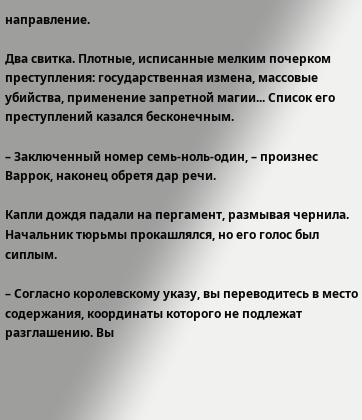направление.

Два свитка. Плотные, исписанные мелким почерком преступления: государственная измена, массовые убийства, применение запретной магии... Список его преступлений казался бесконечным.

– Заключенный номер семь-ноль-один, – произнес Варрок, наконец обретя дар речи.

Капли дождя падали на пергамент, размывая чернила. Начальник тюрьмы прокашлялся, но его голос был сиплым.

– Согласно королевскому указу, вы переводитесь в место содержания, координаты которого не подлежат разглашению. Вы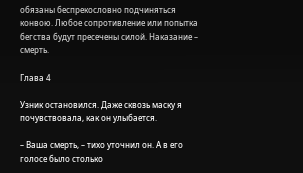обязаны беспрекословно подчиняться конвою. Любое сопротивление или попытка бегства будут пресечены силой. Наказание – смерть.

Глава 4

Узник остановился. Даже сквозь маску я почувствовала, как он улыбается.

– Ваша смерть, – тихо уточнил он. А в его голосе было столько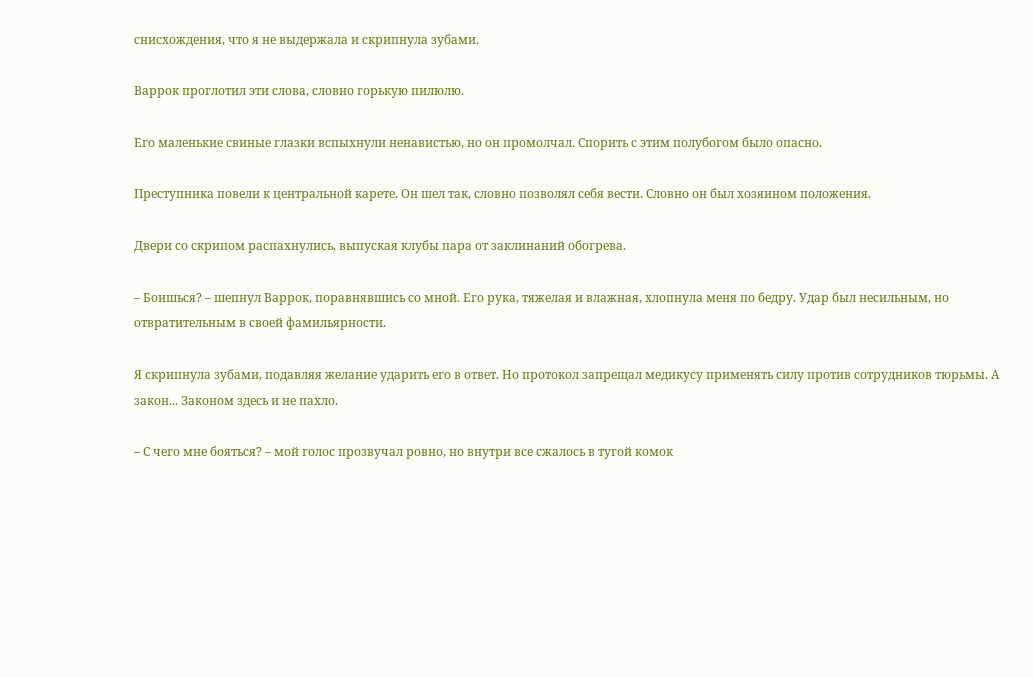снисхождения, что я не выдержала и скрипнула зубами.

Варрок проглотил эти слова, словно горькую пилюлю.

Его маленькие свиные глазки вспыхнули ненавистью, но он промолчал. Спорить с этим полубогом было опасно.

Преступника повели к центральной карете. Он шел так, словно позволял себя вести. Словно он был хозяином положения.

Двери со скрипом распахнулись, выпуская клубы пара от заклинаний обогрева.

– Боишься? – шепнул Варрок, поравнявшись со мной. Его рука, тяжелая и влажная, хлопнула меня по бедру. Удар был несильным, но отвратительным в своей фамильярности.

Я скрипнула зубами, подавляя желание ударить его в ответ. Но протокол запрещал медикусу применять силу против сотрудников тюрьмы. А закон... Законом здесь и не пахло.

– С чего мне бояться? – мой голос прозвучал ровно, но внутри все сжалось в тугой комок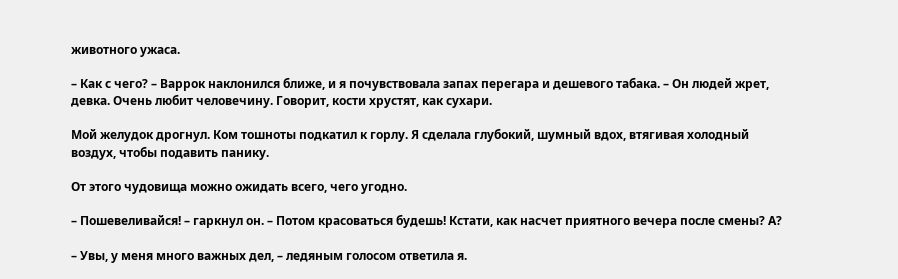животного ужаса.

– Как с чего? – Варрок наклонился ближе, и я почувствовала запах перегара и дешевого табака. – Он людей жрет, девка. Очень любит человечину. Говорит, кости хрустят, как сухари.

Мой желудок дрогнул. Ком тошноты подкатил к горлу. Я сделала глубокий, шумный вдох, втягивая холодный воздух, чтобы подавить панику.

От этого чудовища можно ожидать всего, чего угодно.

– Пошевеливайся! – гаркнул он. – Потом красоваться будешь! Кстати, как насчет приятного вечера после смены? А?

– Увы, у меня много важных дел, – ледяным голосом ответила я.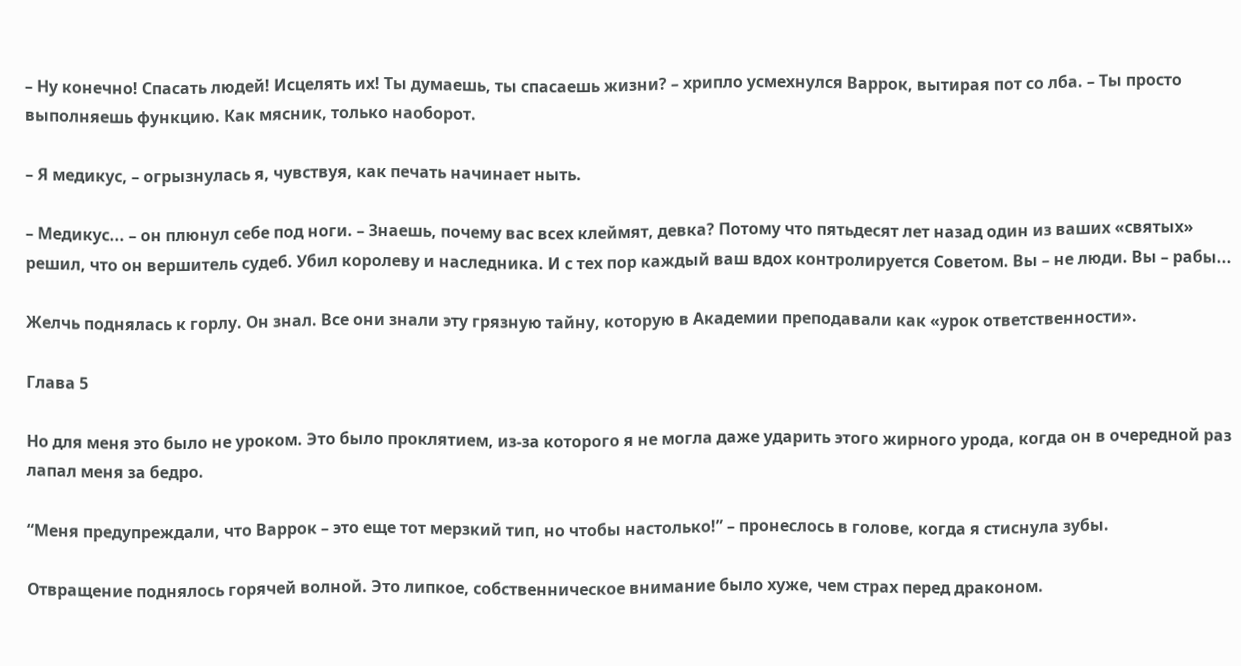– Ну конечно! Спасать людей! Исцелять их! Ты думаешь, ты спасаешь жизни? – хрипло усмехнулся Варрок, вытирая пот со лба. – Ты просто выполняешь функцию. Как мясник, только наоборот.

– Я медикус, – огрызнулась я, чувствуя, как печать начинает ныть.

– Медикус... – он плюнул себе под ноги. – Знаешь, почему вас всех клеймят, девка? Потому что пятьдесят лет назад один из ваших «святых» решил, что он вершитель судеб. Убил королеву и наследника. И с тех пор каждый ваш вдох контролируется Советом. Вы – не люди. Вы – рабы...

Желчь поднялась к горлу. Он знал. Все они знали эту грязную тайну, которую в Академии преподавали как «урок ответственности».

Глава 5

Но для меня это было не уроком. Это было проклятием, из-за которого я не могла даже ударить этого жирного урода, когда он в очередной раз лапал меня за бедро.

“Меня предупреждали, что Варрок – это еще тот мерзкий тип, но чтобы настолько!” – пронеслось в голове, когда я стиснула зубы.

Отвращение поднялось горячей волной. Это липкое, собственническое внимание было хуже, чем страх перед драконом.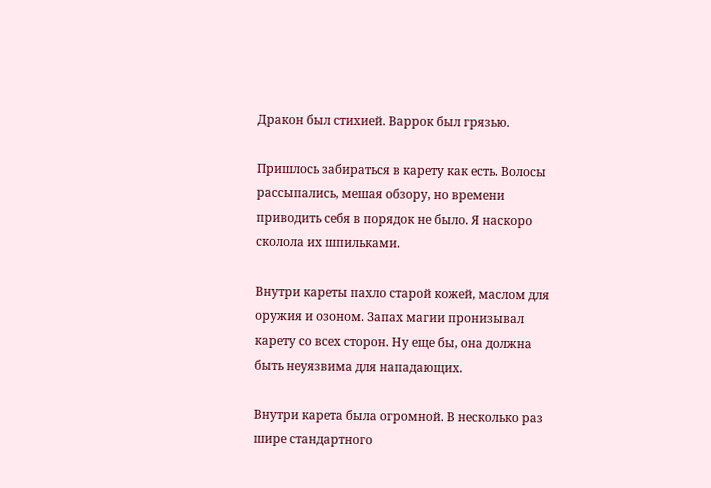Дракон был стихией. Варрок был грязью.

Пришлось забираться в карету как есть. Волосы рассыпались, мешая обзору, но времени приводить себя в порядок не было. Я наскоро сколола их шпильками.

Внутри кареты пахло старой кожей, маслом для оружия и озоном. Запах магии пронизывал карету со всех сторон. Ну еще бы, она должна быть неуязвима для нападающих.

Внутри карета была огромной. В несколько раз шире стандартного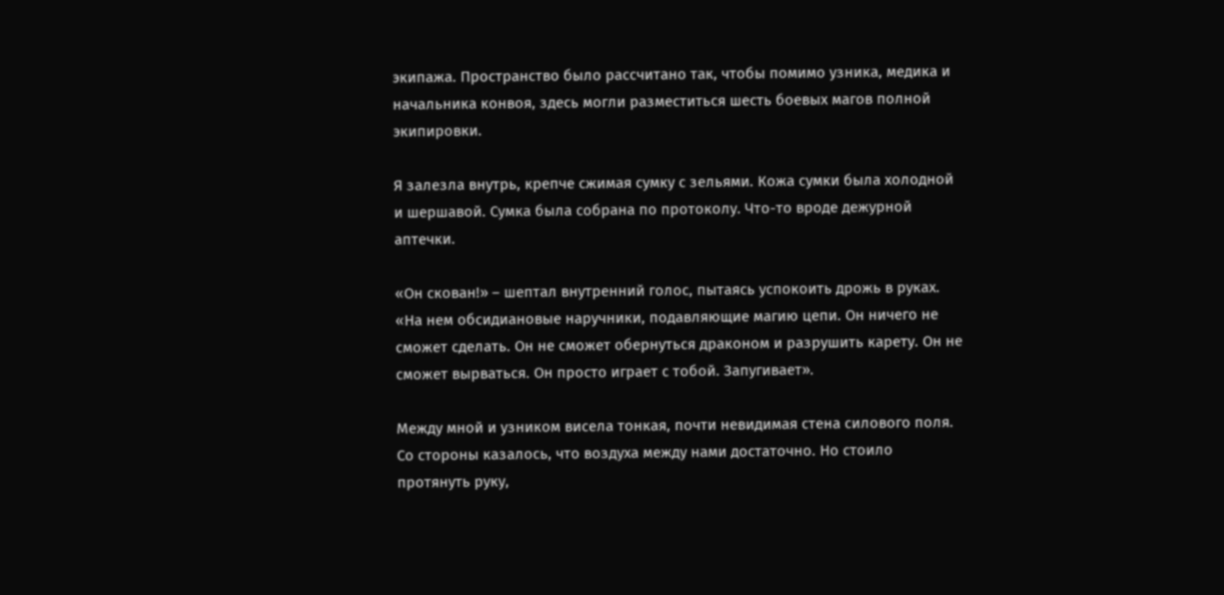экипажа. Пространство было рассчитано так, чтобы помимо узника, медика и начальника конвоя, здесь могли разместиться шесть боевых магов полной экипировки.

Я залезла внутрь, крепче сжимая сумку с зельями. Кожа сумки была холодной и шершавой. Сумка была собрана по протоколу. Что-то вроде дежурной аптечки.

«Он скован!» – шептал внутренний голос, пытаясь успокоить дрожь в руках. «На нем обсидиановые наручники, подавляющие магию цепи. Он ничего не сможет сделать. Он не сможет обернуться драконом и разрушить карету. Он не сможет вырваться. Он просто играет с тобой. Запугивает».

Между мной и узником висела тонкая, почти невидимая стена силового поля. Со стороны казалось, что воздуха между нами достаточно. Но стоило протянуть руку,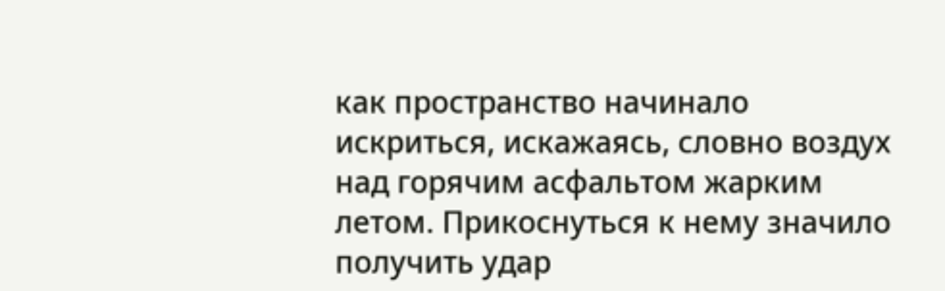как пространство начинало искриться, искажаясь, словно воздух над горячим асфальтом жарким летом. Прикоснуться к нему значило получить удар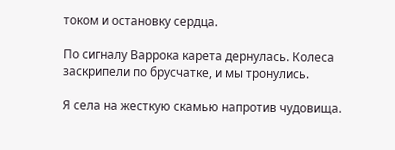током и остановку сердца.

По сигналу Варрока карета дернулась. Колеса заскрипели по брусчатке, и мы тронулись.

Я села на жесткую скамью напротив чудовища.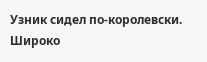Узник сидел по-королевски. Широко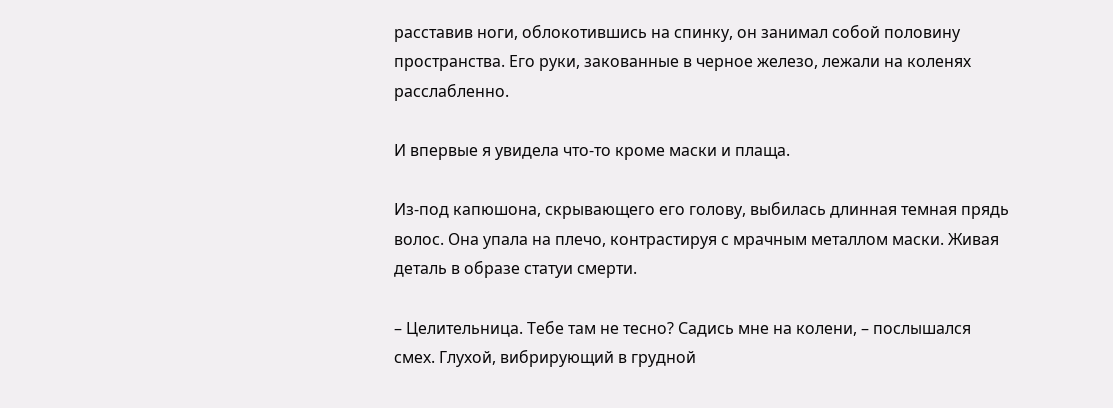расставив ноги, облокотившись на спинку, он занимал собой половину пространства. Его руки, закованные в черное железо, лежали на коленях расслабленно.

И впервые я увидела что-то кроме маски и плаща.

Из-под капюшона, скрывающего его голову, выбилась длинная темная прядь волос. Она упала на плечо, контрастируя с мрачным металлом маски. Живая деталь в образе статуи смерти.

– Целительница. Тебе там не тесно? Садись мне на колени, – послышался смех. Глухой, вибрирующий в грудной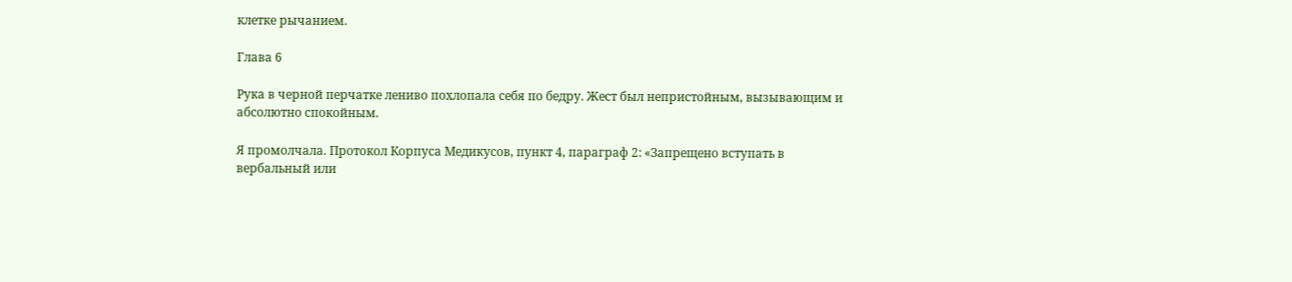клетке рычанием.

Глава 6

Рука в черной перчатке лениво похлопала себя по бедру. Жест был непристойным, вызывающим и абсолютно спокойным.

Я промолчала. Протокол Корпуса Медикусов, пункт 4, параграф 2: «Запрещено вступать в вербальный или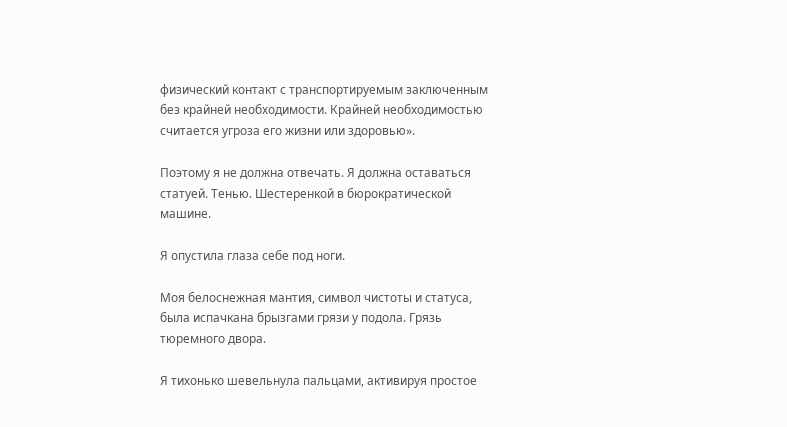физический контакт с транспортируемым заключенным без крайней необходимости. Крайней необходимостью считается угроза его жизни или здоровью».

Поэтому я не должна отвечать. Я должна оставаться статуей. Тенью. Шестеренкой в бюрократической машине.

Я опустила глаза себе под ноги.

Моя белоснежная мантия, символ чистоты и статуса, была испачкана брызгами грязи у подола. Грязь тюремного двора.

Я тихонько шевельнула пальцами, активируя простое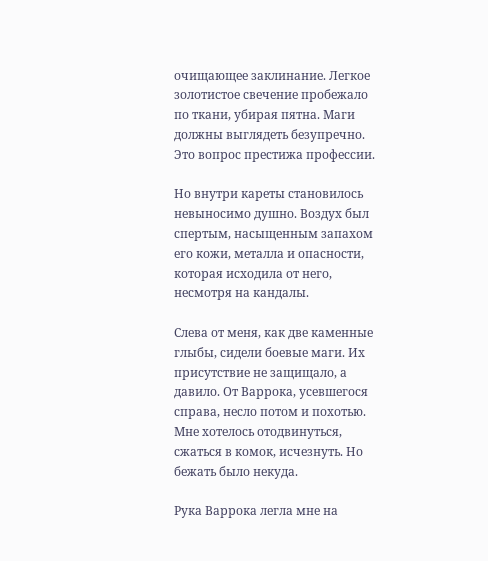очищающее заклинание. Легкое золотистое свечение пробежало по ткани, убирая пятна. Маги должны выглядеть безупречно. Это вопрос престижа профессии.

Но внутри кареты становилось невыносимо душно. Воздух был спертым, насыщенным запахом его кожи, металла и опасности, которая исходила от него, несмотря на кандалы.

Слева от меня, как две каменные глыбы, сидели боевые маги. Их присутствие не защищало, а давило. От Варрока, усевшегося справа, несло потом и похотью. Мне хотелось отодвинуться, сжаться в комок, исчезнуть. Но бежать было некуда.

Рука Варрока легла мне на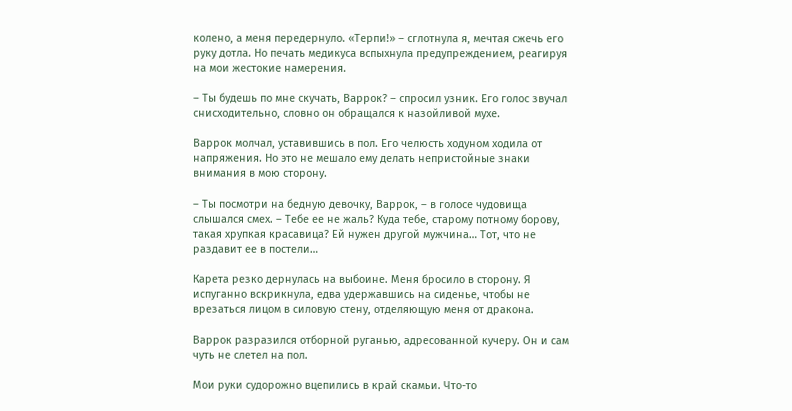колено, а меня передернуло. «Терпи!» – сглотнула я, мечтая сжечь его руку дотла. Но печать медикуса вспыхнула предупреждением, реагируя на мои жестокие намерения.

– Ты будешь по мне скучать, Варрок? – спросил узник. Его голос звучал снисходительно, словно он обращался к назойливой мухе.

Варрок молчал, уставившись в пол. Его челюсть ходуном ходила от напряжения. Но это не мешало ему делать непристойные знаки внимания в мою сторону.

– Ты посмотри на бедную девочку, Варрок, – в голосе чудовища слышался смех. – Тебе ее не жаль? Куда тебе, старому потному борову, такая хрупкая красавица? Ей нужен другой мужчина… Тот, что не раздавит ее в постели…

Карета резко дернулась на выбоине. Меня бросило в сторону. Я испуганно вскрикнула, едва удержавшись на сиденье, чтобы не врезаться лицом в силовую стену, отделяющую меня от дракона.

Варрок разразился отборной руганью, адресованной кучеру. Он и сам чуть не слетел на пол.

Мои руки судорожно вцепились в край скамьи. Что-то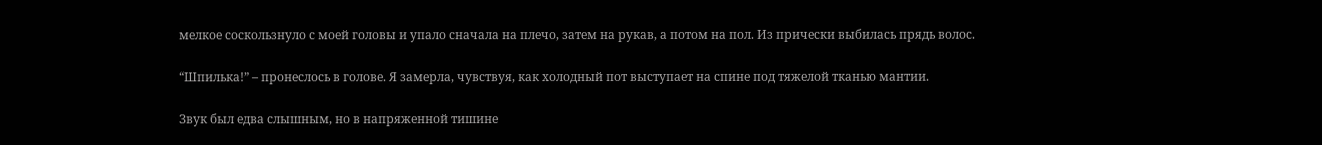мелкое соскользнуло с моей головы и упало сначала на плечо, затем на рукав, а потом на пол. Из прически выбилась прядь волос.

“Шпилька!” – пронеслось в голове. Я замерла, чувствуя, как холодный пот выступает на спине под тяжелой тканью мантии.

Звук был едва слышным, но в напряженной тишине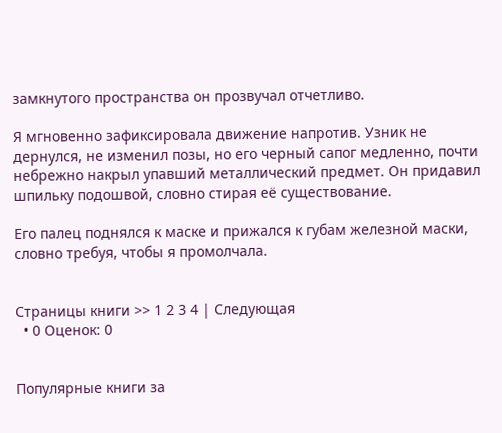замкнутого пространства он прозвучал отчетливо.

Я мгновенно зафиксировала движение напротив. Узник не дернулся, не изменил позы, но его черный сапог медленно, почти небрежно накрыл упавший металлический предмет. Он придавил шпильку подошвой, словно стирая её существование.

Его палец поднялся к маске и прижался к губам железной маски, словно требуя, чтобы я промолчала.


Страницы книги >> 1 2 3 4 | Следующая
  • 0 Оценок: 0


Популярные книги за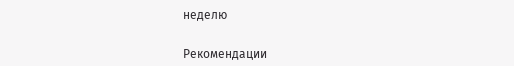неделю


Рекомендации